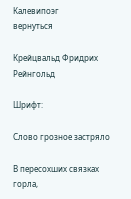Калевипоэг
вернуться

Крейцвальд Фридрих Рейнгольд

Шрифт:

Слово грозное застряло

В пересохших связках горла,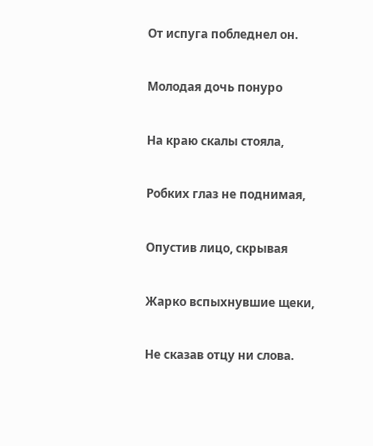От испуга побледнел он.

Молодая дочь понуро

На краю скалы стояла,

Робких глаз не поднимая,

Опустив лицо, скрывая

Жарко вспыхнувшие щеки,

Не сказав отцу ни слова.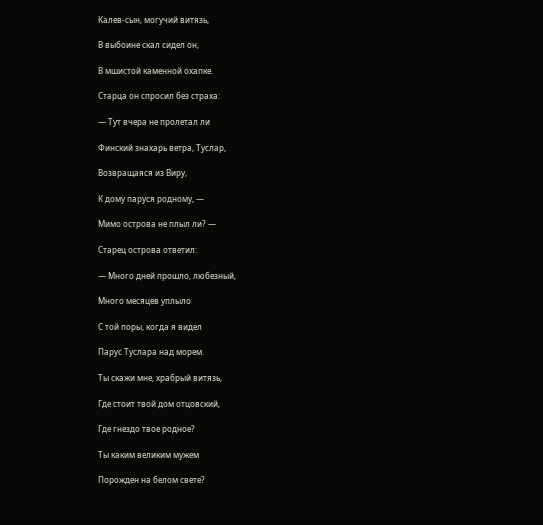Калев-сын, могучий витязь,

В выбоине скал сидел он,

В мшистой каменной охапке.

Старца он спросил без страха:

— Тут вчера не пролетал ли

Финский знахарь ветра, Туслар,

Возвращаяся из Виру,

К дому паруся родному, —

Мимо острова не плыл ли? —

Старец острова ответил:

— Много дней прошло, любезный,

Много месяцев уплыло

С той поры, когда я видел

Парус Туслара над морем.

Ты скажи мне, храбрый витязь,

Где стоит твой дом отцовский,

Где гнездо твое родное?

Ты каким великим мужем

Порожден на белом свете?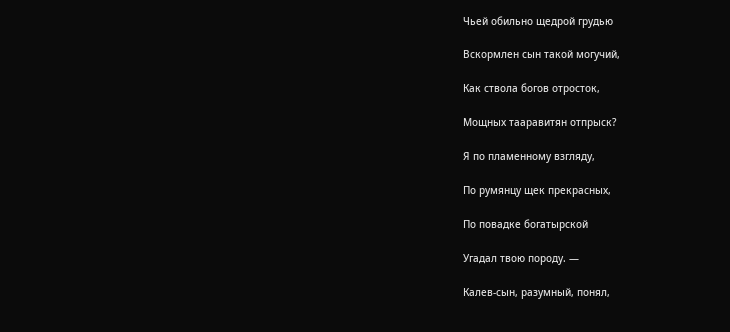Чьей обильно щедрой грудью

Вскормлен сын такой могучий,

Как ствола богов отросток,

Мощных тааравитян отпрыск?

Я по пламенному взгляду,

По румянцу щек прекрасных,

По повадке богатырской

Угадал твою породу. —

Калев-сын, разумный, понял,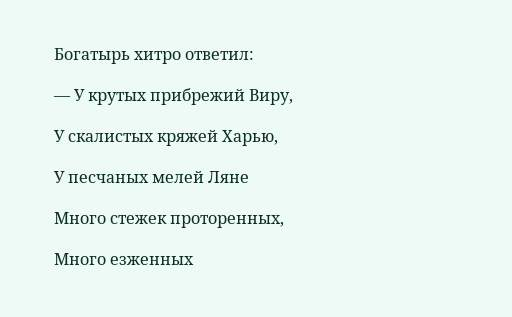Богатырь хитро ответил:

— У крутых прибрежий Виру,

У скалистых кряжей Харью,

У песчаных мелей Ляне

Много стежек проторенных,

Много езженных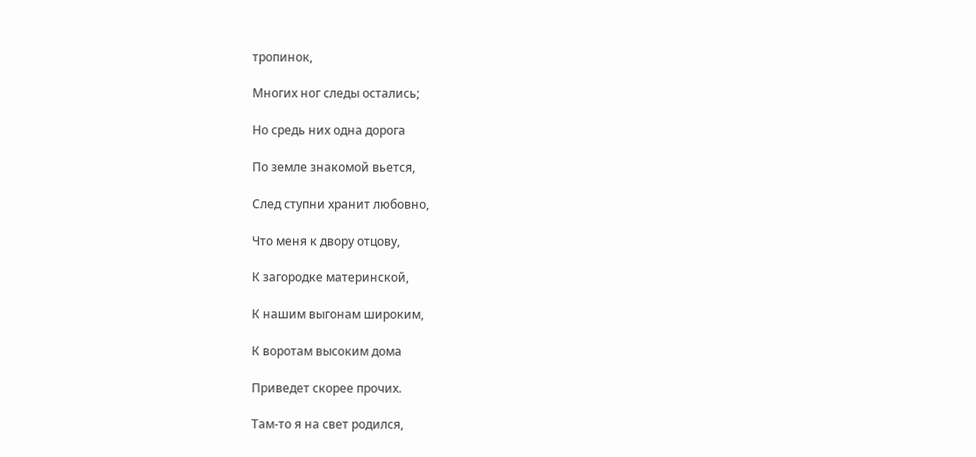тропинок,

Многих ног следы остались;

Но средь них одна дорога

По земле знакомой вьется,

След ступни хранит любовно,

Что меня к двору отцову,

К загородке материнской,

К нашим выгонам широким,

К воротам высоким дома

Приведет скорее прочих.

Там-то я на свет родился,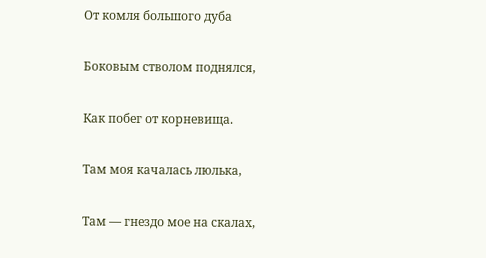От комля большого дуба

Боковым стволом поднялся,

Как побег от корневища.

Там моя качалась люлька,

Там — гнездо мое на скалах,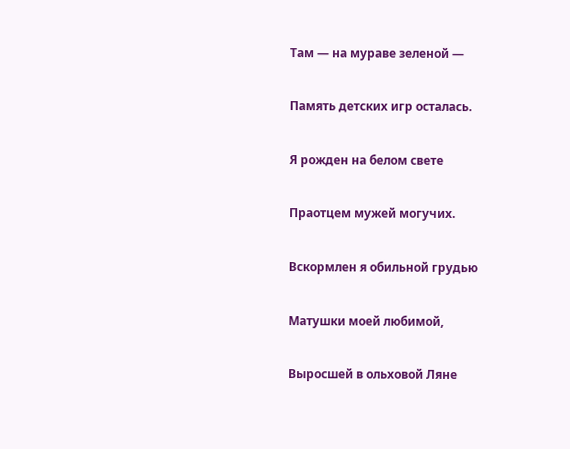Там — на мураве зеленой —

Память детских игр осталась.

Я рожден на белом свете

Праотцем мужей могучих.

Вскормлен я обильной грудью

Матушки моей любимой,

Выросшей в ольховой Ляне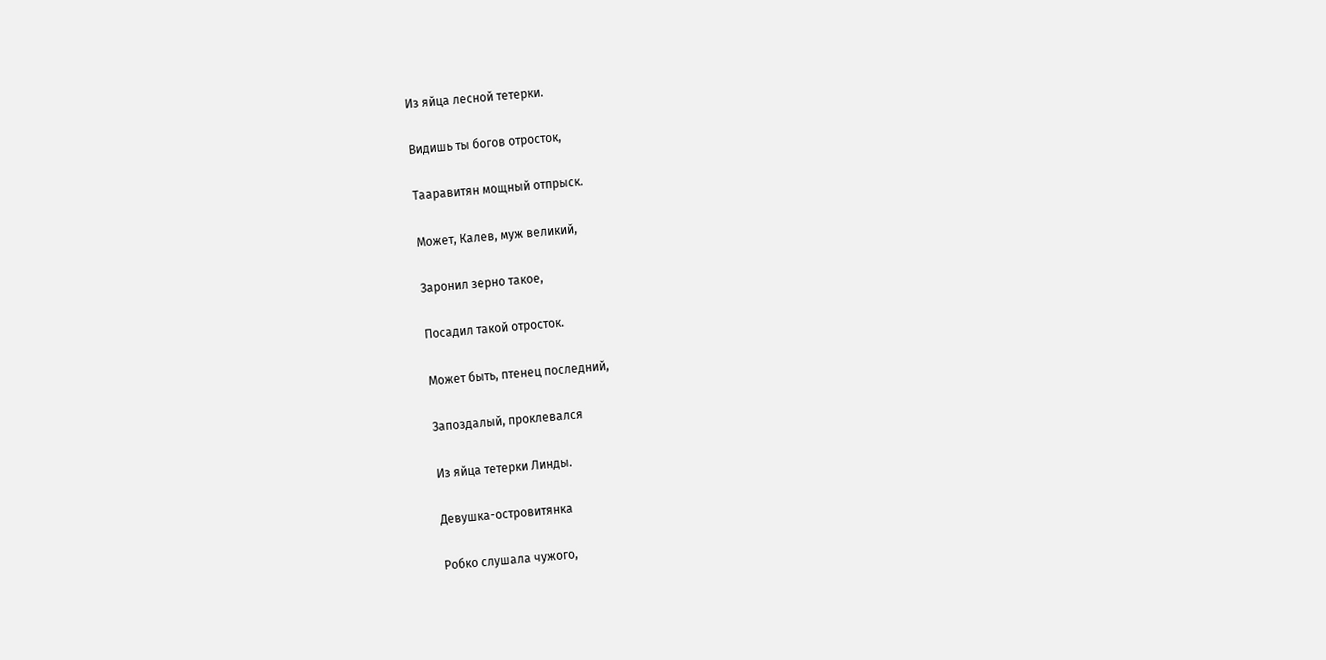Из яйца лесной тетерки.

Видишь ты богов отросток,

Тааравитян мощный отпрыск.

Может, Калев, муж великий,

Заронил зерно такое,

Посадил такой отросток.

Может быть, птенец последний,

Запоздалый, проклевался

Из яйца тетерки Линды.

Девушка-островитянка

Робко слушала чужого,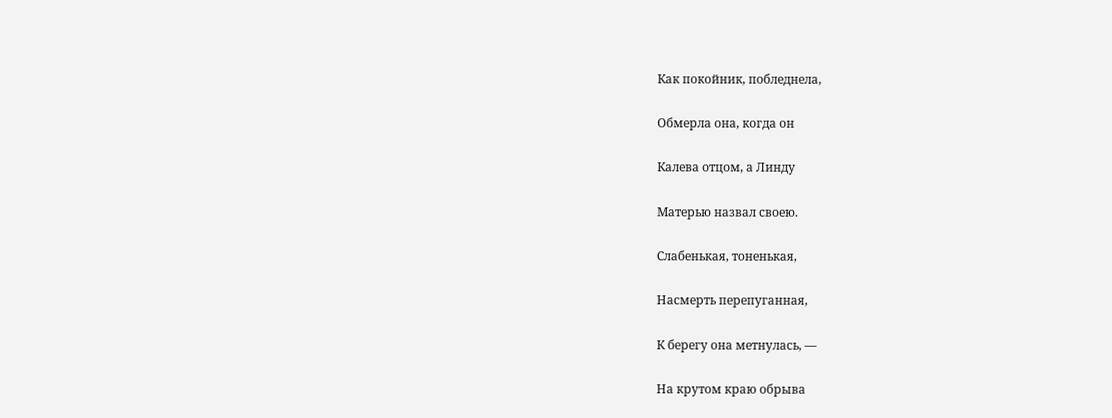Как покойник, побледнела,

Обмерла она, когда он

Калева отцом, а Линду

Матерью назвал своею.

Слабенькая, тоненькая,

Насмерть перепуганная,

К берегу она метнулась, —

На крутом краю обрыва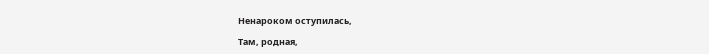Ненароком оступилась,

Там, родная,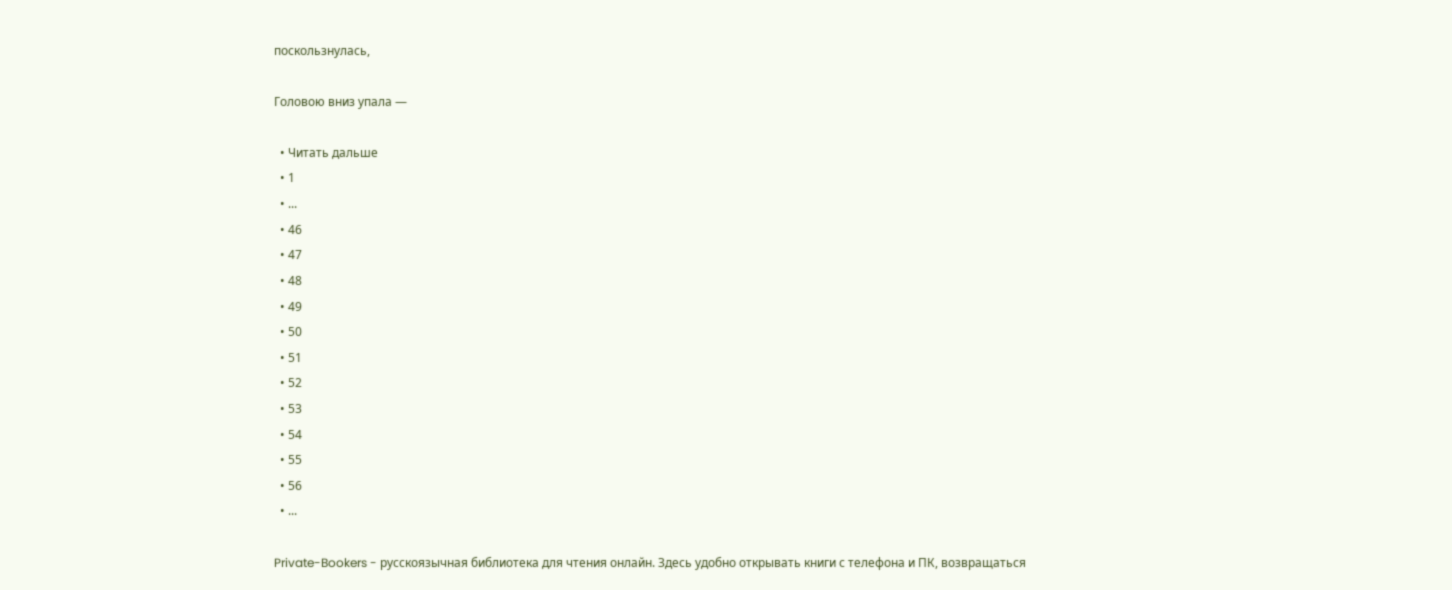поскользнулась,

Головою вниз упала —

  • Читать дальше
  • 1
  • ...
  • 46
  • 47
  • 48
  • 49
  • 50
  • 51
  • 52
  • 53
  • 54
  • 55
  • 56
  • ...

Private-Bookers - русскоязычная библиотека для чтения онлайн. Здесь удобно открывать книги с телефона и ПК, возвращаться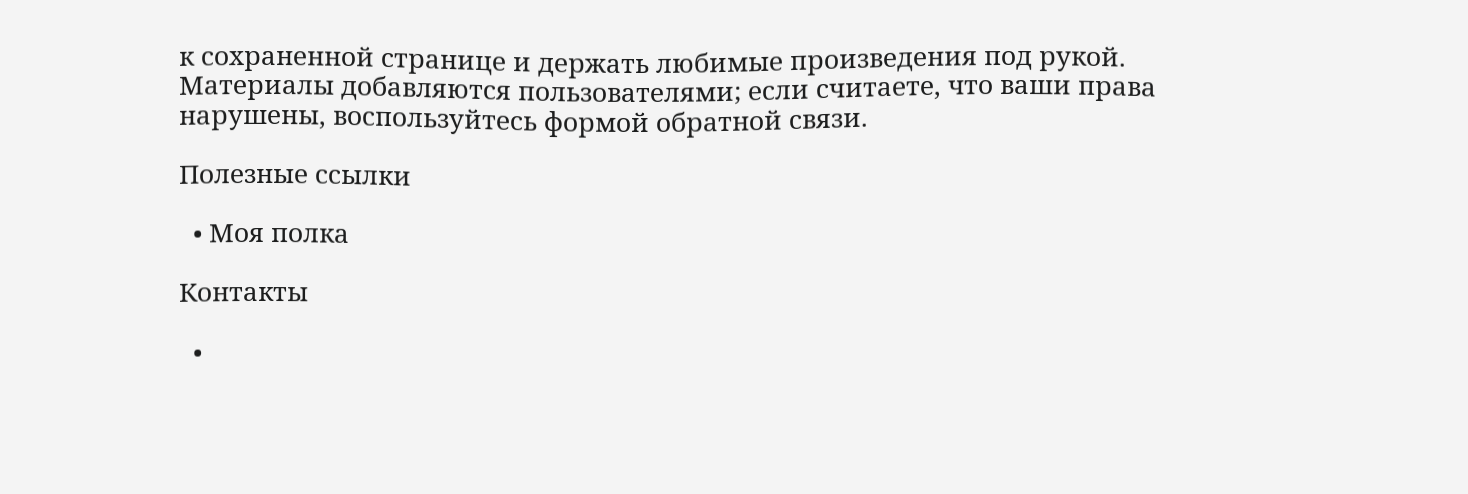к сохраненной странице и держать любимые произведения под рукой. Материалы добавляются пользователями; если считаете, что ваши права нарушены, воспользуйтесь формой обратной связи.

Полезные ссылки

  • Моя полка

Контакты

  •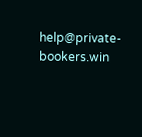help@private-bookers.win